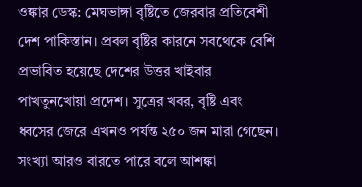ওঙ্কার ডেস্ক: মেঘভাঙ্গা বৃষ্টিতে জেরবার প্রতিবেশী দেশ পাকিস্তান। প্রবল বৃষ্টির কারনে সবথেকে বেশি প্রভাবিত হয়েছে দেশের উত্তর খাইবার পাখতুনখোয়া প্রদেশ। সুত্রের খবর, বৃষ্টি এবং ধ্বসের জেরে এখনও পর্যন্ত ২৫০ জন মারা গেছেন। সংখ্যা আরও বারতে পারে বলে আশঙ্কা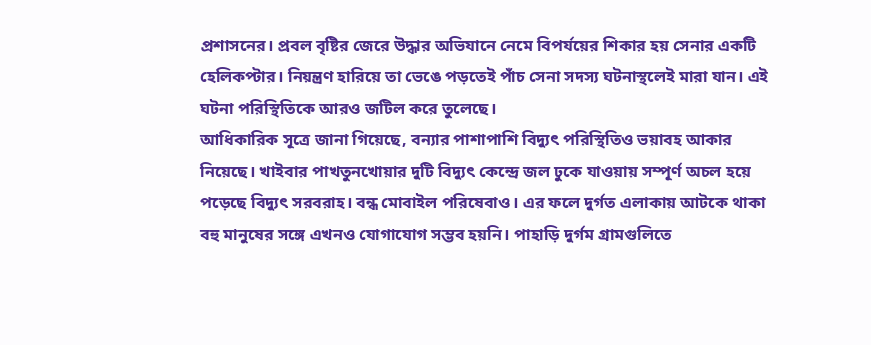প্রশাসনের। প্রবল বৃষ্টির জেরে উদ্ধার অভিযানে নেমে বিপর্যয়ের শিকার হয় সেনার একটি হেলিকপ্টার। নিয়ন্ত্রণ হারিয়ে তা ভেঙে পড়তেই পাঁচ সেনা সদস্য ঘটনাস্থলেই মারা যান। এই ঘটনা পরিস্থিতিকে আরও জটিল করে তুলেছে।
আধিকারিক সূত্রে জানা গিয়েছে, বন্যার পাশাপাশি বিদ্যুৎ পরিস্থিতিও ভয়াবহ আকার নিয়েছে। খাইবার পাখতুনখোয়ার দুটি বিদ্যুৎ কেন্দ্রে জল ঢুকে যাওয়ায় সম্পূর্ণ অচল হয়ে পড়েছে বিদ্যুৎ সরবরাহ। বন্ধ মোবাইল পরিষেবাও। এর ফলে দুর্গত এলাকায় আটকে থাকা বহু মানুষের সঙ্গে এখনও যোগাযোগ সম্ভব হয়নি। পাহাড়ি দুর্গম গ্রামগুলিতে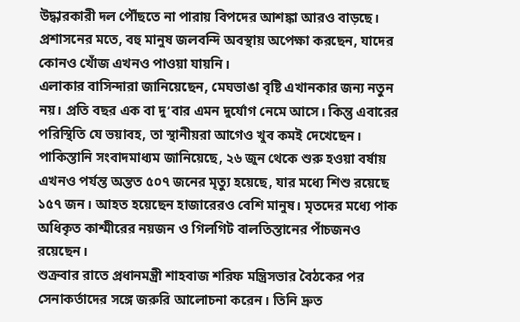উদ্ধারকারী দল পৌঁছতে না পারায় বিপদের আশঙ্কা আরও বাড়ছে। প্রশাসনের মতে, বহু মানুষ জলবন্দি অবস্থায় অপেক্ষা করছেন, যাদের কোনও খোঁজ এখনও পাওয়া যায়নি।
এলাকার বাসিন্দারা জানিয়েছেন, মেঘভাঙা বৃষ্টি এখানকার জন্য নতুন নয়। প্রতি বছর এক বা দু’বার এমন দুর্যোগ নেমে আসে। কিন্তু এবারের পরিস্থিতি যে ভয়াবহ, তা স্থানীয়রা আগেও খুব কমই দেখেছেন। পাকিস্তানি সংবাদমাধ্যম জানিয়েছে, ২৬ জুন থেকে শুরু হওয়া বর্ষায় এখনও পর্যন্ত অন্তত ৫০৭ জনের মৃত্যু হয়েছে, যার মধ্যে শিশু রয়েছে ১৫৭ জন। আহত হয়েছেন হাজারেরও বেশি মানুষ। মৃতদের মধ্যে পাক অধিকৃত কাশ্মীরের নয়জন ও গিলগিট বালতিস্তানের পাঁচজনও রয়েছেন।
শুক্রবার রাতে প্রধানমন্ত্রী শাহবাজ শরিফ মন্ত্রিসভার বৈঠকের পর সেনাকর্তাদের সঙ্গে জরুরি আলোচনা করেন। তিনি দ্রুত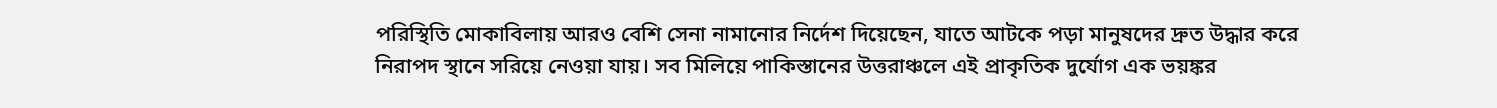পরিস্থিতি মোকাবিলায় আরও বেশি সেনা নামানোর নির্দেশ দিয়েছেন, যাতে আটকে পড়া মানুষদের দ্রুত উদ্ধার করে নিরাপদ স্থানে সরিয়ে নেওয়া যায়। সব মিলিয়ে পাকিস্তানের উত্তরাঞ্চলে এই প্রাকৃতিক দুর্যোগ এক ভয়ঙ্কর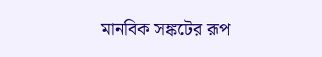মানবিক সঙ্কটের রূপ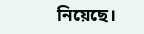নিয়েছে।